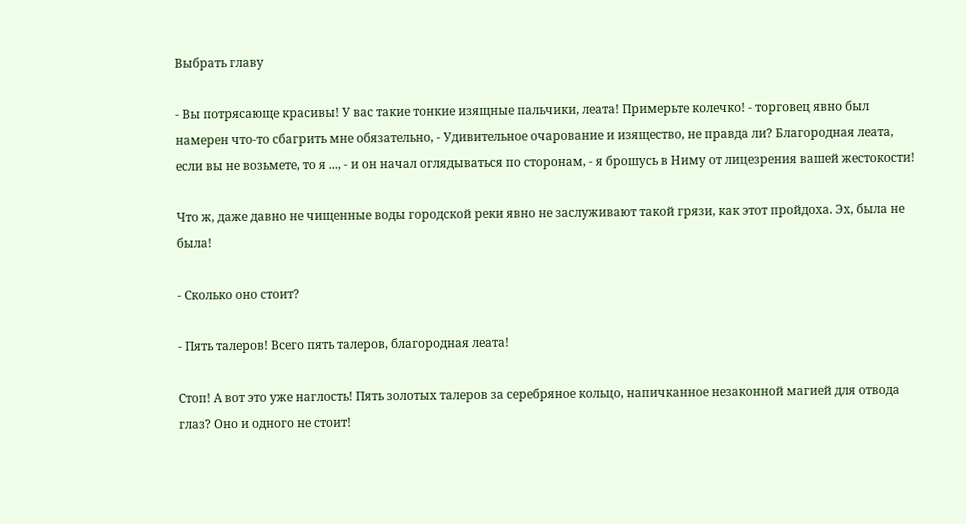Выбрать главу

- Вы потрясающе красивы! У вас такие тонкие изящные пальчики, леата! Примерьте колечко! - торговец явно был намерен что-то сбагрить мне обязательно, - Удивительное очарование и изящество, не правда ли? Благородная леата, если вы не возьмете, то я ..., - и он начал оглядываться по сторонам, - я брошусь в Ниму от лицезрения вашей жестокости!

Что ж, даже давно не чищенные воды городской реки явно не заслуживают такой грязи, как этот пройдоха. Эх, была не была!

- Сколько оно стоит?

- Пять талеров! Всего пять талеров, благородная леата!

Стоп! А вот это уже наглость! Пять золотых талеров за серебряное кольцо, напичканное незаконной магией для отвода глаз? Оно и одного не стоит!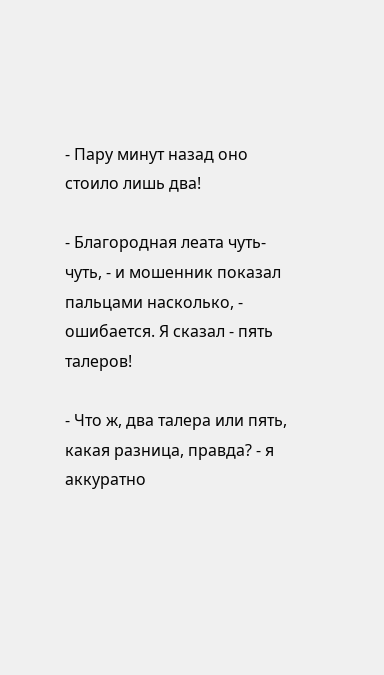- Пару минут назад оно стоило лишь два!

- Благородная леата чуть-чуть, - и мошенник показал пальцами насколько, - ошибается. Я сказал - пять талеров!

- Что ж, два талера или пять, какая разница, правда? - я аккуратно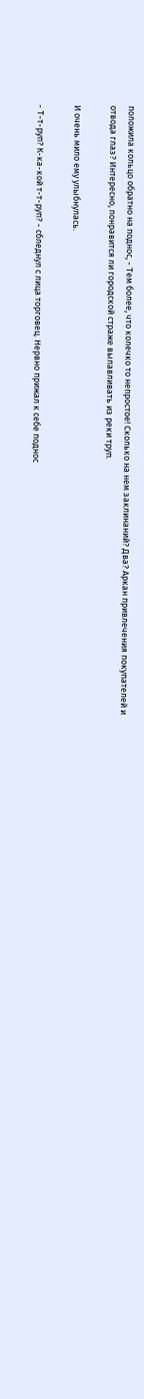положила кольцо обратно на поднос, - Тем более, что колечко то непростое! Сколько на нем заклинаний? Два? Аркан привлечения покупателей и отвода глаз? Интересно, понравится ли городской страже вылавливать из реки труп.

И очень мило ему улыбнулась.

- Т-т-руп? К-ка-кой т-т-руп? - сбледнул с лица торговец. Нервно прижал к себе поднос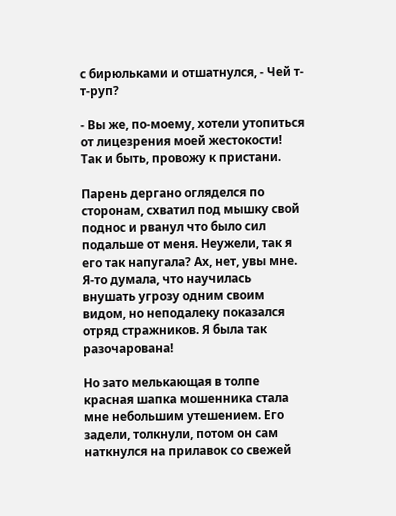с бирюльками и отшатнулся, - Чей т-т-руп?

- Вы же, по-моему, хотели утопиться от лицезрения моей жестокости! Так и быть, провожу к пристани.

Парень дергано огляделся по сторонам, схватил под мышку свой поднос и рванул что было сил подальше от меня. Неужели, так я его так напугала? Ах, нет, увы мне. Я-то думала, что научилась внушать угрозу одним своим видом, но неподалеку показался отряд стражников. Я была так разочарована!

Но зато мелькающая в толпе красная шапка мошенника стала мне небольшим утешением. Его задели, толкнули, потом он сам наткнулся на прилавок со свежей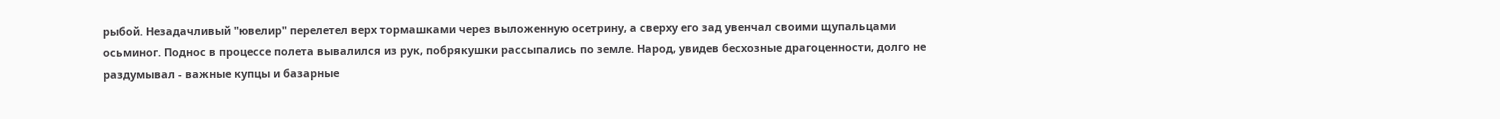рыбой. Незадачливый "ювелир" перелетел верх тормашками через выложенную осетрину, а сверху его зад увенчал своими щупальцами осьминог. Поднос в процессе полета вывалился из рук, побрякушки рассыпались по земле. Народ, увидев бесхозные драгоценности, долго не раздумывал - важные купцы и базарные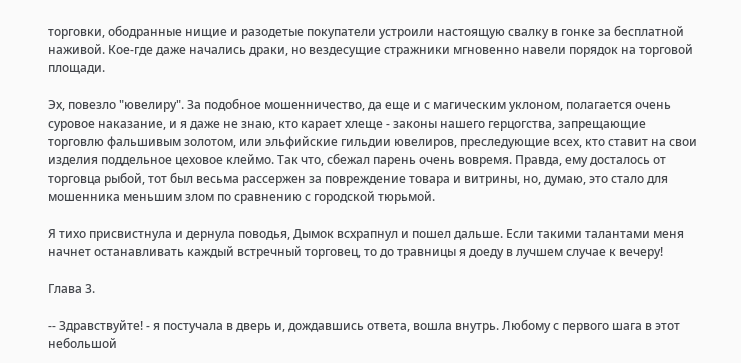торговки, ободранные нищие и разодетые покупатели устроили настоящую свалку в гонке за бесплатной наживой. Кое-где даже начались драки, но вездесущие стражники мгновенно навели порядок на торговой площади.

Эх, повезло "ювелиру". За подобное мошенничество, да еще и с магическим уклоном, полагается очень суровое наказание, и я даже не знаю, кто карает хлеще - законы нашего герцогства, запрещающие торговлю фальшивым золотом, или эльфийские гильдии ювелиров, преследующие всех, кто ставит на свои изделия поддельное цеховое клеймо. Так что, сбежал парень очень вовремя. Правда, ему досталось от торговца рыбой, тот был весьма рассержен за повреждение товара и витрины, но, думаю, это стало для мошенника меньшим злом по сравнению с городской тюрьмой.

Я тихо присвистнула и дернула поводья, Дымок всхрапнул и пошел дальше. Если такими талантами меня начнет останавливать каждый встречный торговец, то до травницы я доеду в лучшем случае к вечеру!

Глава 3.

-- Здравствуйте! - я постучала в дверь и, дождавшись ответа, вошла внутрь. Любому с первого шага в этот небольшой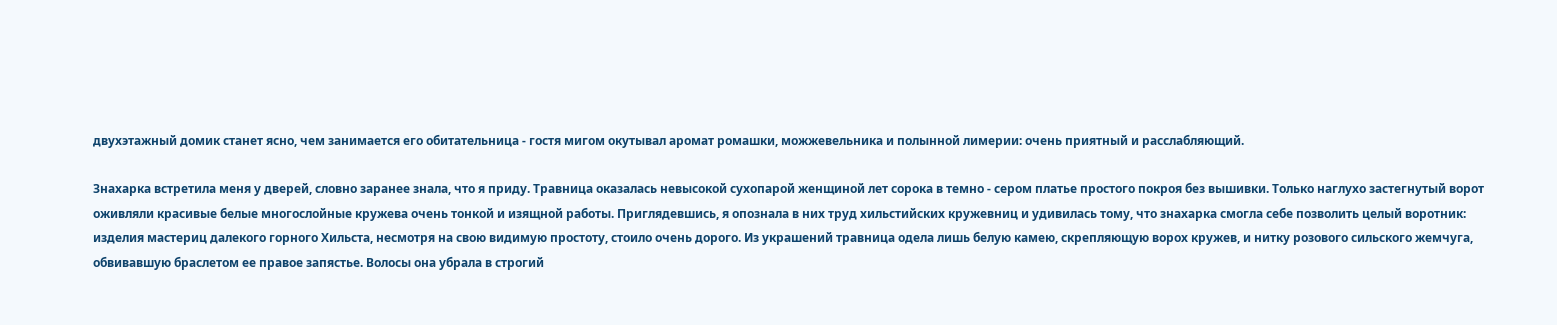двухэтажный домик станет ясно, чем занимается его обитательница - гостя мигом окутывал аромат ромашки, можжевельника и полынной лимерии: очень приятный и расслабляющий.

Знахарка встретила меня у дверей, словно заранее знала, что я приду. Травница оказалась невысокой сухопарой женщиной лет сорока в темно - сером платье простого покроя без вышивки. Только наглухо застегнутый ворот оживляли красивые белые многослойные кружева очень тонкой и изящной работы. Приглядевшись, я опознала в них труд хильстийских кружевниц и удивилась тому, что знахарка смогла себе позволить целый воротник: изделия мастериц далекого горного Хильста, несмотря на свою видимую простоту, стоило очень дорого. Из украшений травница одела лишь белую камею, скрепляющую ворох кружев, и нитку розового сильского жемчуга, обвивавшую браслетом ее правое запястье. Волосы она убрала в строгий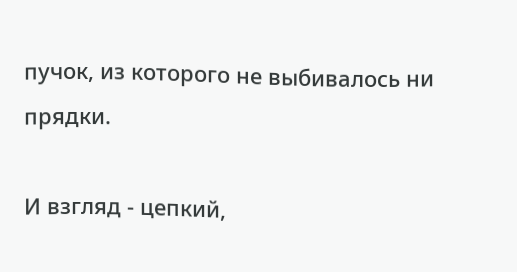пучок, из которого не выбивалось ни прядки.

И взгляд - цепкий,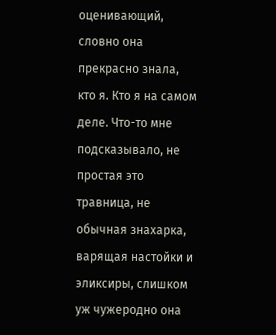оценивающий, словно она прекрасно знала, кто я. Кто я на самом деле. Что-то мне подсказывало, не простая это травница, не обычная знахарка, варящая настойки и эликсиры, слишком уж чужеродно она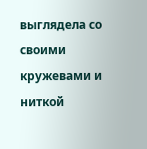выглядела со своими кружевами и ниткой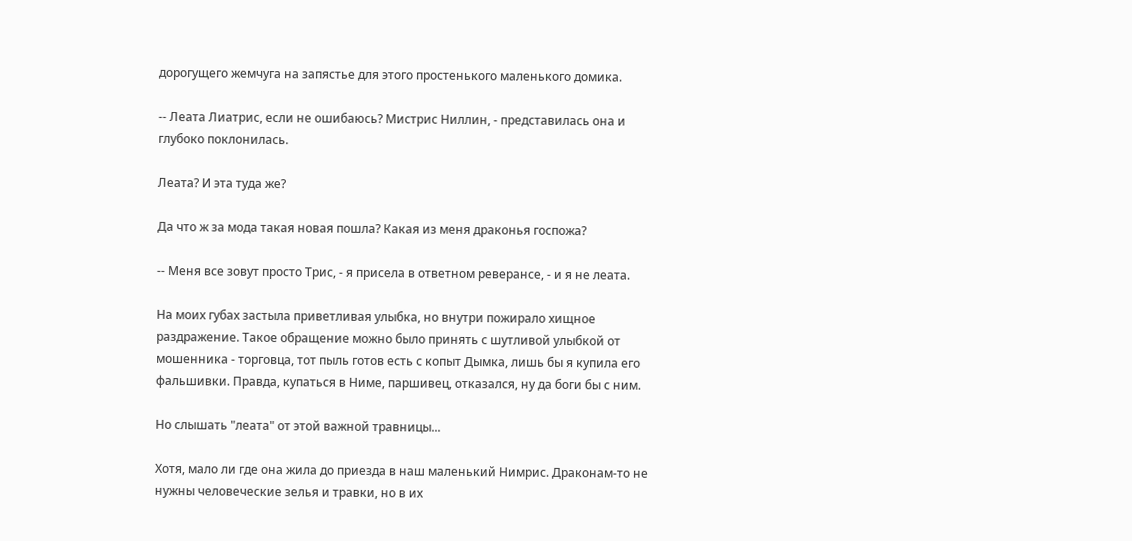дорогущего жемчуга на запястье для этого простенького маленького домика.

-- Леата Лиатрис, если не ошибаюсь? Мистрис Ниллин, - представилась она и глубоко поклонилась.

Леата? И эта туда же?

Да что ж за мода такая новая пошла? Какая из меня драконья госпожа?

-- Меня все зовут просто Трис, - я присела в ответном реверансе, - и я не леата.

На моих губах застыла приветливая улыбка, но внутри пожирало хищное раздражение. Такое обращение можно было принять с шутливой улыбкой от мошенника - торговца, тот пыль готов есть с копыт Дымка, лишь бы я купила его фальшивки. Правда, купаться в Ниме, паршивец, отказался, ну да боги бы с ним.

Но слышать "леата" от этой важной травницы...

Хотя, мало ли где она жила до приезда в наш маленький Нимрис. Драконам-то не нужны человеческие зелья и травки, но в их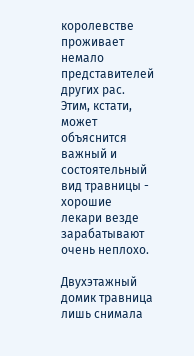королевстве проживает немало представителей других рас. Этим, кстати, может объяснится важный и состоятельный вид травницы - хорошие лекари везде зарабатывают очень неплохо.

Двухэтажный домик травница лишь снимала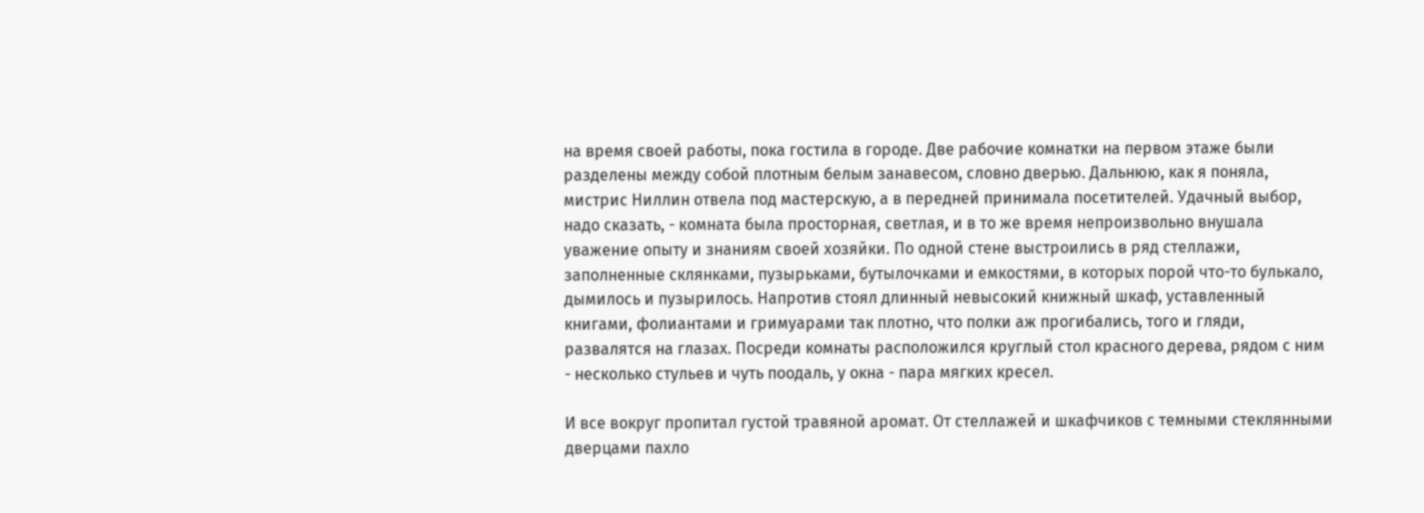на время своей работы, пока гостила в городе. Две рабочие комнатки на первом этаже были разделены между собой плотным белым занавесом, словно дверью. Дальнюю, как я поняла, мистрис Ниллин отвела под мастерскую, а в передней принимала посетителей. Удачный выбор, надо сказать, - комната была просторная, светлая, и в то же время непроизвольно внушала уважение опыту и знаниям своей хозяйки. По одной стене выстроились в ряд стеллажи, заполненные склянками, пузырьками, бутылочками и емкостями, в которых порой что-то булькало, дымилось и пузырилось. Напротив стоял длинный невысокий книжный шкаф, уставленный книгами, фолиантами и гримуарами так плотно, что полки аж прогибались, того и гляди, развалятся на глазах. Посреди комнаты расположился круглый стол красного дерева, рядом с ним - несколько стульев и чуть поодаль, у окна - пара мягких кресел.

И все вокруг пропитал густой травяной аромат. От стеллажей и шкафчиков с темными стеклянными дверцами пахло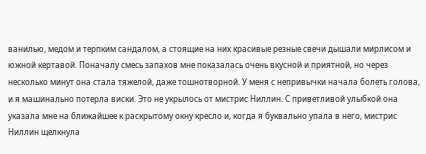ванилью, медом и терпким сандалом, а стоящие на них красивые резные свечи дышали мирлисом и южной кертавой. Поначалу смесь запахов мне показалась очень вкусной и приятной, но через несколько минут она стала тяжелой, даже тошнотворной. У меня с непривычки начала болеть голова, и я машинально потерла виски. Это не укрылось от мистрис Ниллин. С приветливой улыбкой она указала мне на ближайшее к раскрытому окну кресло и, когда я буквально упала в него, мистрис Ниллин щелкнула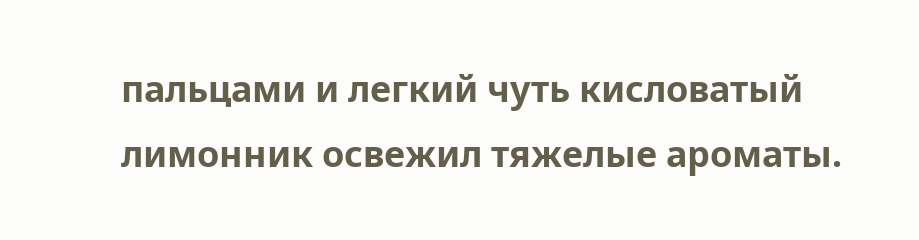пальцами и легкий чуть кисловатый лимонник освежил тяжелые ароматы.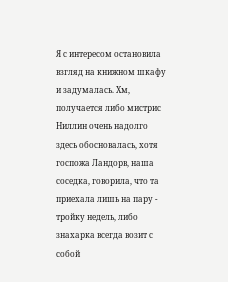Я с интересом остановила взгляд на книжном шкафу и задумалась. Хм, получается либо мистрис Ниллин очень надолго здесь обосновалась, хотя госпожа Ландорв, наша соседка, говорила, что та приехала лишь на пару - тройку недель, либо знахарка всегда возит с собой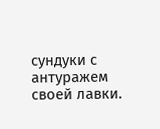сундуки с антуражем своей лавки.